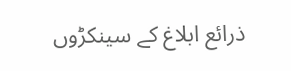ذرائع ابلاغ کے سینکڑوں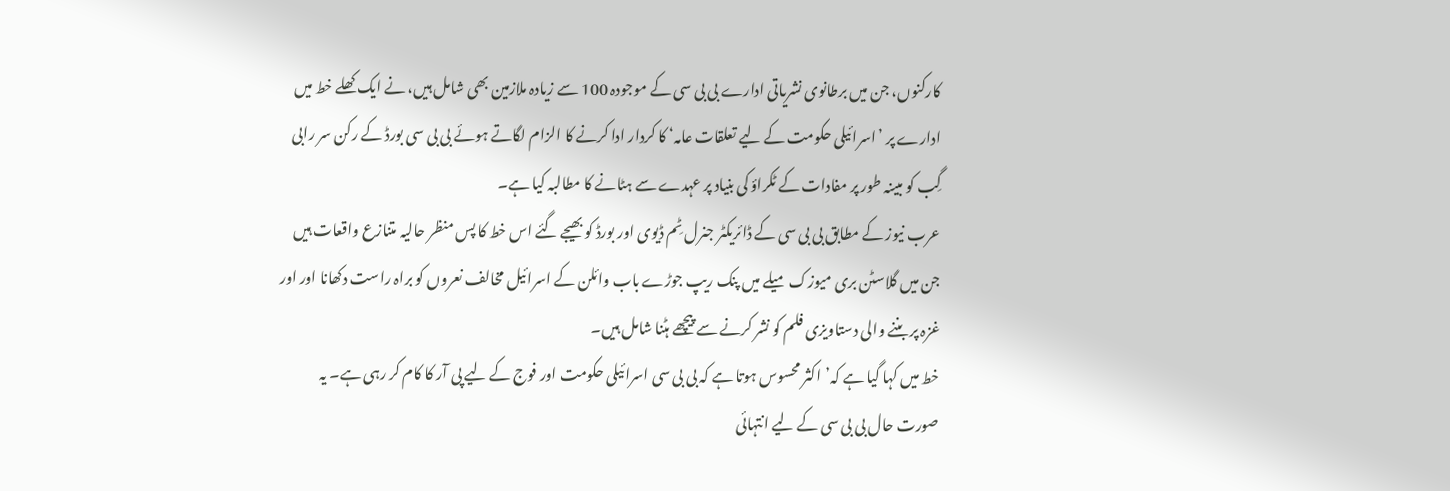کارکنوں، جن میں برطانوی نشریاتی ادارے بی بی سی کے موجودہ 100 سے زیادہ ملازمین بھی شامل ہیں، نے ایک کھلے خط میں ادارے پر ’اسرائیلی حکومت کے لیے تعلقات عامہ‘ کا کردار ادا کرنے کا الزام لگاتے ہوئے بی بی سی بورڈ کے رکن سر رابی گِب کو مبینہ طور پر مفادات کے ٹکراؤ کی بنیاد پر عہدے سے ہٹانے کا مطالبہ کیا ہے۔
عرب نیوز کے مطابق بی بی سی کے ڈائریکٹر جنرل ٹِم ڈیوی اور بورڈ کو بھیجے گئے اس خط کا پس منظر حالیہ متنازع واقعات ہیں جن میں گلاسٹن بری میوزک میلے میں پنک ریپ جوڑے باب وائلن کے اسرائیل مخالف نعروں کو براہ راست دکھانا اور اور غزہ پر بننے والی دستاویزی فلم کو نشر کرنے سے پیچھے ہٹنا شامل ہیں۔
خط میں کہا گیا ہے کہ’اکثر محسوس ہوتا ہے کہ بی بی سی اسرائیلی حکومت اور فوج کے لیے پی آر کا کام کر رہی ہے۔ یہ صورت حال بی بی سی کے لیے انتہائی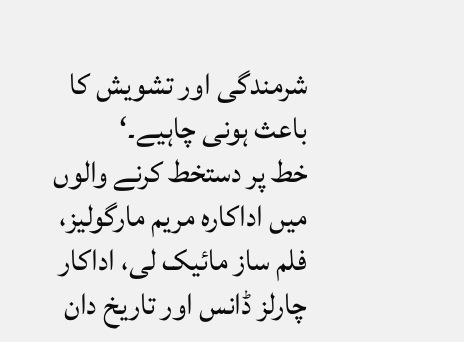شرمندگی اور تشویش کا باعث ہونی چاہیے۔‘
خط پر دستخط کرنے والوں میں اداکارہ مریم مارگولیز، فلم ساز مائیک لی، اداکار چارلز ڈانس اور تاریخ دان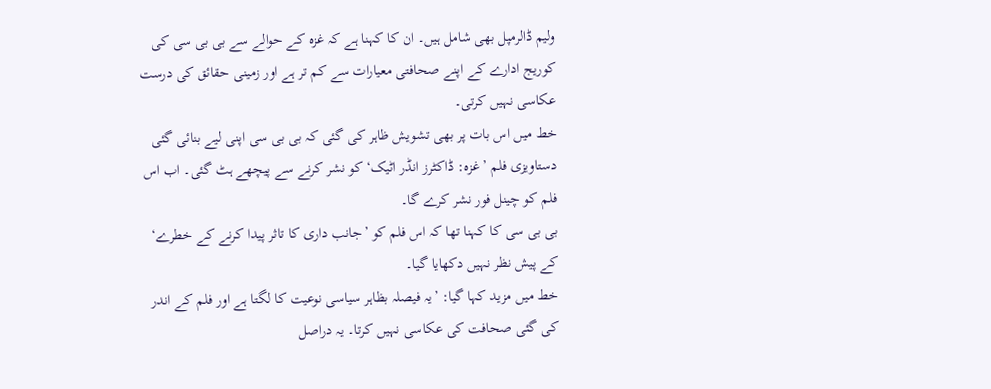ولیم ڈالرمپل بھی شامل ہیں۔ ان کا کہنا ہے کہ غزہ کے حوالے سے بی بی سی کی کوریج ادارے کے اپنے صحافتی معیارات سے کم تر ہے اور زمینی حقائق کی درست عکاسی نہیں کرتی۔
خط میں اس بات پر بھی تشویش ظاہر کی گئی کہ بی بی سی اپنی لیے بنائی گئی دستاویزی فلم ’غزہ: ڈاکٹرز انڈر اٹیک‘ کو نشر کرنے سے پیچھے ہٹ گئی۔ اب اس فلم کو چینل فور نشر کرے گا۔
بی بی سی کا کہنا تھا کہ اس فلم کو ’جانب داری کا تاثر پیدا کرنے کے خطرے‘ کے پیش نظر نہیں دکھایا گیا۔
خط میں مزید کہا گیا: ’یہ فیصلہ بظاہر سیاسی نوعیت کا لگتا ہے اور فلم کے اندر کی گئی صحافت کی عکاسی نہیں کرتا۔ یہ دراصل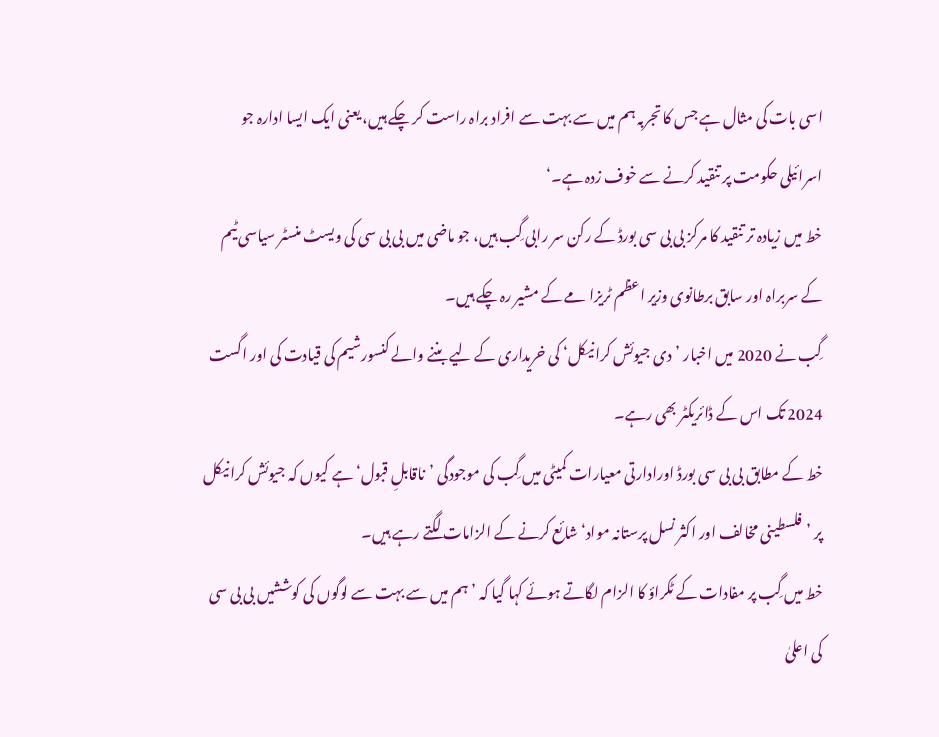اسی بات کی مثال ہے جس کا تجربہ ہم میں سے بہت سے افراد براہ راست کر چکے ہیں، یعنی ایک ایسا ادارہ جو اسرائیلی حکومت پر تنقید کرنے سے خوف زدہ ہے۔‘
خط میں زیادہ تر تنقید کا مرکز بی بی سی بورڈ کے رکن سر رابی گِب ہیں، جو ماضی میں بی بی سی کی ویسٹ منسٹر سیاسی ٹیم کے سربراہ اور سابق برطانوی وزیر اعظم ٹریزا مے کے مشیر رہ چکے ہیں۔
گِب نے 2020 میں اخبار ’دی جیوئش کرانیکل‘ کی خریداری کے لیے بننے والے کنسورشیم کی قیادت کی اور اگست 2024 تک اس کے ڈائریکٹر بھی رہے۔
خط کے مطابق بی بی سی بورڈ اورادارتی معیارات کمیٹی میں گِب کی موجودگی ’ناقابلِ قبول‘ ہے کیوں کہ جیوئش کرانیکل پر ’فلسطینی مخالف اور اکثر نسل پرستانہ مواد‘ شائع کرنے کے الزامات لگتے رہے ہیں۔
خط میں گِب پر مفادات کے ٹکراؤ کا الزام لگاتے ہوئے کہا گیا کہ ’ہم میں سے بہت سے لوگوں کی کوششیں بی بی سی کی اعلیٰ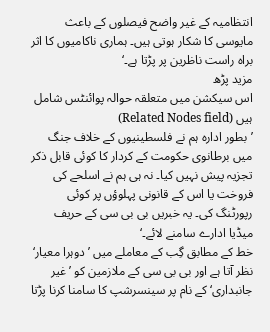انتظامیہ کے غیر واضح فیصلوں کے باعث مایوسی کا شکار ہوتی ہیں۔ ہماری ناکامیوں کا اثر براہ راست ناظرین پر پڑتا ہے۔‘
مزید پڑھ
اس سیکشن میں متعلقہ حوالہ پوائنٹس شامل ہیں (Related Nodes field)
’بطور ادارہ ہم نے فلسطینیوں کے خلاف جنگ میں برطانوی حکومت کے کردار کا کوئی قابل ذکر تجزیہ پیش نہیں کیا۔ نہ ہی ہم نے اسلحے کی فروخت یا اس کے قانونی پہلوؤں پر کوئی رپورٹنگ کی۔ یہ خبریں بی بی سی کے حریف میڈیا ادارے سامنے لائے۔‘
خط کے مطابق گِب کے معاملے میں ’دوہرا معیار‘ نظر آتا ہے اور بی بی سی کے ملازمین کو ’غیر جانبداری‘ کے نام پر سینسرشپ کا سامنا کرنا پڑتا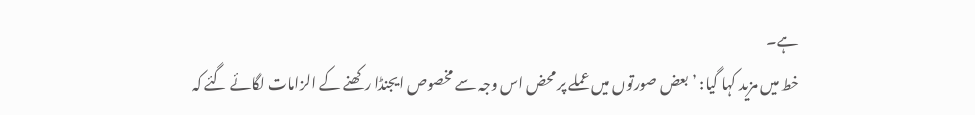ہے۔
خط میں مزید کہا گیا: ’بعض صورتوں میں عملے پر محض اس وجہ سے مخصوص ایجنڈا رکھنے کے الزامات لگائے گئے کہ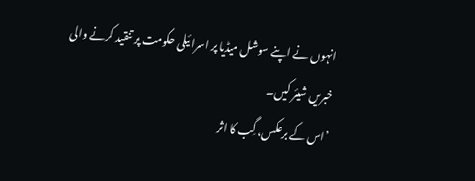انہوں نے اپنے سوشل میڈیا پر اسرائیلی حکومت پر تنقید کرنے والی خبریں شیئر کیں۔
’اس کے برعکس، گِب کا اثر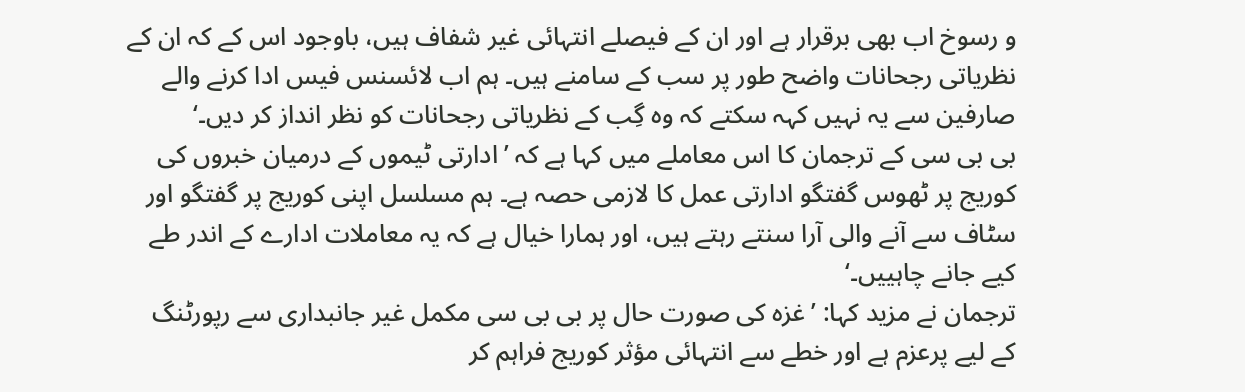و رسوخ اب بھی برقرار ہے اور ان کے فیصلے انتہائی غیر شفاف ہیں، باوجود اس کے کہ ان کے نظریاتی رجحانات واضح طور پر سب کے سامنے ہیں۔ ہم اب لائسنس فیس ادا کرنے والے صارفین سے یہ نہیں کہہ سکتے کہ وہ گِب کے نظریاتی رجحانات کو نظر انداز کر دیں۔‘
بی بی سی کے ترجمان کا اس معاملے میں کہا ہے کہ ’ادارتی ٹیموں کے درمیان خبروں کی کوریج پر ٹھوس گفتگو ادارتی عمل کا لازمی حصہ ہے۔ ہم مسلسل اپنی کوریج پر گفتگو اور سٹاف سے آنے والی آرا سنتے رہتے ہیں، اور ہمارا خیال ہے کہ یہ معاملات ادارے کے اندر طے کیے جانے چاہییں۔‘
ترجمان نے مزید کہا: ’غزہ کی صورت حال پر بی بی سی مکمل غیر جانبداری سے رپورٹنگ کے لیے پرعزم ہے اور خطے سے انتہائی مؤثر کوریج فراہم کر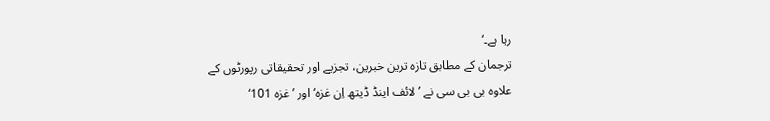رہا ہے۔‘
ترجمان کے مطابق تازہ ترین خبرین، تجزیے اور تحقیقاتی رپورٹوں کے علاوہ بی بی سی نے ’لائف اینڈ ڈیتھ اِن غزہ‘ اور ’غزہ 101‘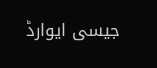جیسی ایوارڈ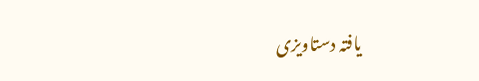یافتہ دستاویزی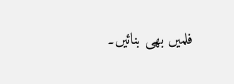فلمیں بھی بنائیں۔